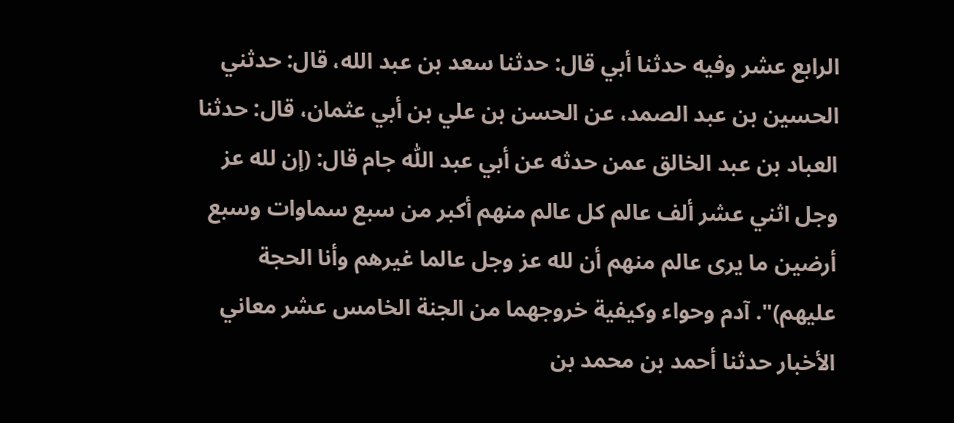الرابع عشر وفيه حدثنا أبي قال: حدثنا سعد بن عبد الله، قال: حدثني الحسين بن عبد الصمد، عن الحسن بن علي بن أبي عثمان، قال: حدثنا العباد بن عبد الخالق عمن حدثه عن أبي عبد اللّٰه جام قال: (إن لله عز وجل اثني عشر ألف عالم كل عالم منهم أكبر من سبع سماوات وسبع أرضين ما يرى عالم منهم أن لله عز وجل عالما غيرهم وأنا الحجة عليهم)". آدم وحواء وكيفية خروجهما من الجنة الخامس عشر معاني الأخبار حدثنا أحمد بن محمد بن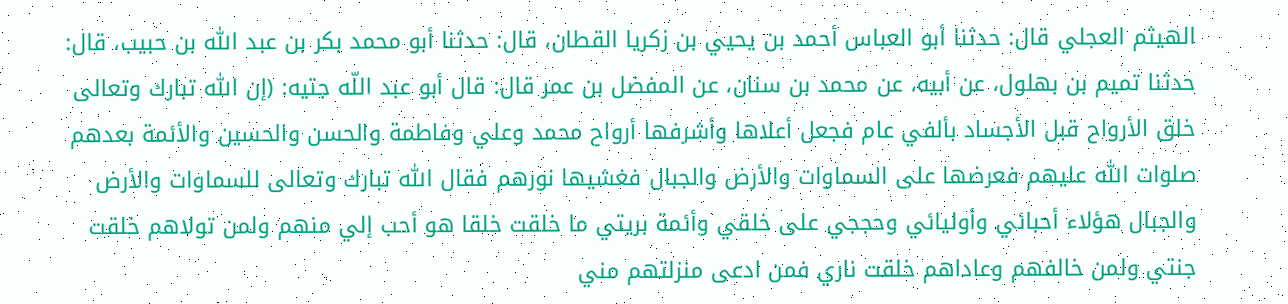الهيثم العجلي قال: حدثنا أبو العباس أحمد بن يحيي بن زكريا القطان، قال: حدثنا أبو محمد بكر بن عبد اللّٰه بن حبيب، قال: حدثنا تميم بن بهلول، عن أبيه، عن محمد بن سنان، عن المفضل بن عمر قال: قال أبو عبد اللّه جتيه: (إن اللّٰه تبارك وتعالى خلق الأرواح قبل الأجساد بألفي عام فجعل أعلاها وأشرفها أرواح محمد وعلي وفاطمة والحسن والحسين والأئمة بعدهم صلوات اللّٰه عليهم فعرضها على السماوات والأرض والجبال فغشيها نورهم فقال اللّٰه تبارك وتعالى للسماوات والأرض والجبال هؤلاء أحبائي وأوليائي وحججي على خلقي وأئمة بريتي ما خلقت خلقا هو أحب إلي منهم ولمن تولاهم خلقت جنتي ولمن خالفهم وعاداهم خلقت ناري فمن ادعى منزلتهم مني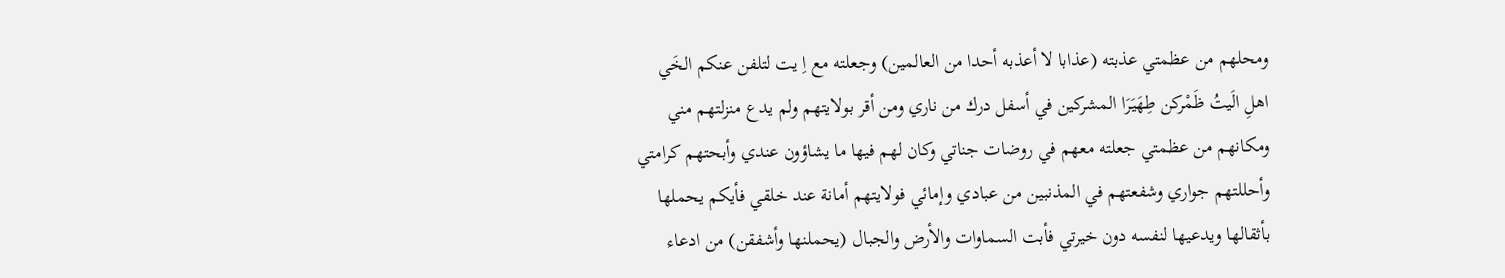ومحلهم من عظمتي عذبته (عذابا لا أعذبه أحدا من العالمين) وجعلته مع اِ يت لتلفن عنكم الخَي اهلِ الَيتُ ظَمْركن طِهَيَرَا المشركين في أسفل درك من ناري ومن أقر بولايتهم ولم يدع منزلتهم مني ومكانهم من عظمتي جعلته معهم في روضات جناتي وكان لهم فيها ما يشاؤون عندي وأبحتهم كرامتي وأحللتهم جواري وشفعتهم في المذنبين من عبادي وإمائي فولايتهم أمانة عند خلقي فأيكم يحملها بأثقالها ويدعيها لنفسه دون خيرتي فأبت السماوات والأرض والجبال (يحملنها وأشفقن) من ادعاء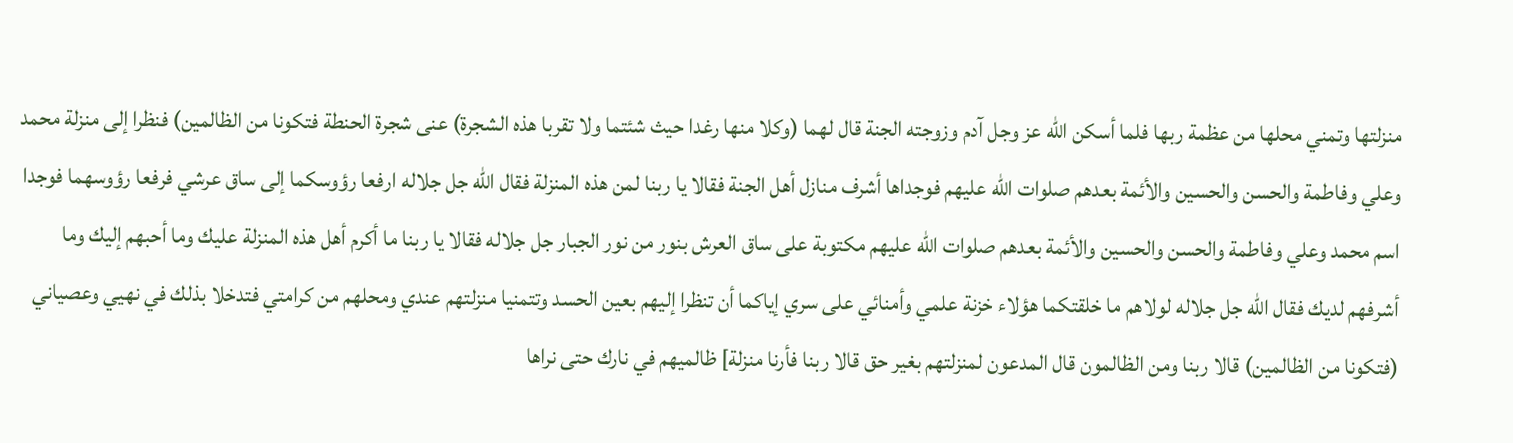منزلتها وتمني محلها من عظمة ربها فلما أسكن اللّٰه عز وجل آدم وزوجته الجنة قال لهما (وكلا منها رغدا حيث شئتما ولا تقربا هذه الشجرة) عنى شجرة الحنطة فتكونا من الظالمين) فنظرا إلى منزلة محمد وعلي وفاطمة والحسن والحسين والأئمة بعدهم صلوات اللّٰه عليهم فوجداها أشرف منازل أهل الجنة فقالا يا ربنا لمن هذه المنزلة فقال اللّٰه جل جلاله ارفعا رؤوسكما إلى ساق عرشي فرفعا رؤوسهما فوجدا اسم محمد وعلي وفاطمة والحسن والحسين والأئمة بعدهم صلوات اللّٰه عليهم مكتوبة على ساق العرش بنور من نور الجبار جل جلاله فقالا يا ربنا ما أكرم أهل هذه المنزلة عليك وما أحبهم إليك وما أشرفهم لديك فقال اللّٰه جل جلاله لولاهم ما خلقتكما هؤلاء خزنة علمي وأمنائي على سري إياكما أن تنظرا إليهم بعين الحسد وتتمنيا منزلتهم عندي ومحلهم من كرامتي فتدخلا بذلك في نهيي وعصياني (فتكونا من الظالمين) قالا ربنا ومن الظالمون قال المدعون لمنزلتهم بغير حق قالا ربنا فأرنا منزلة] ظالميهم في نارك حتى نراها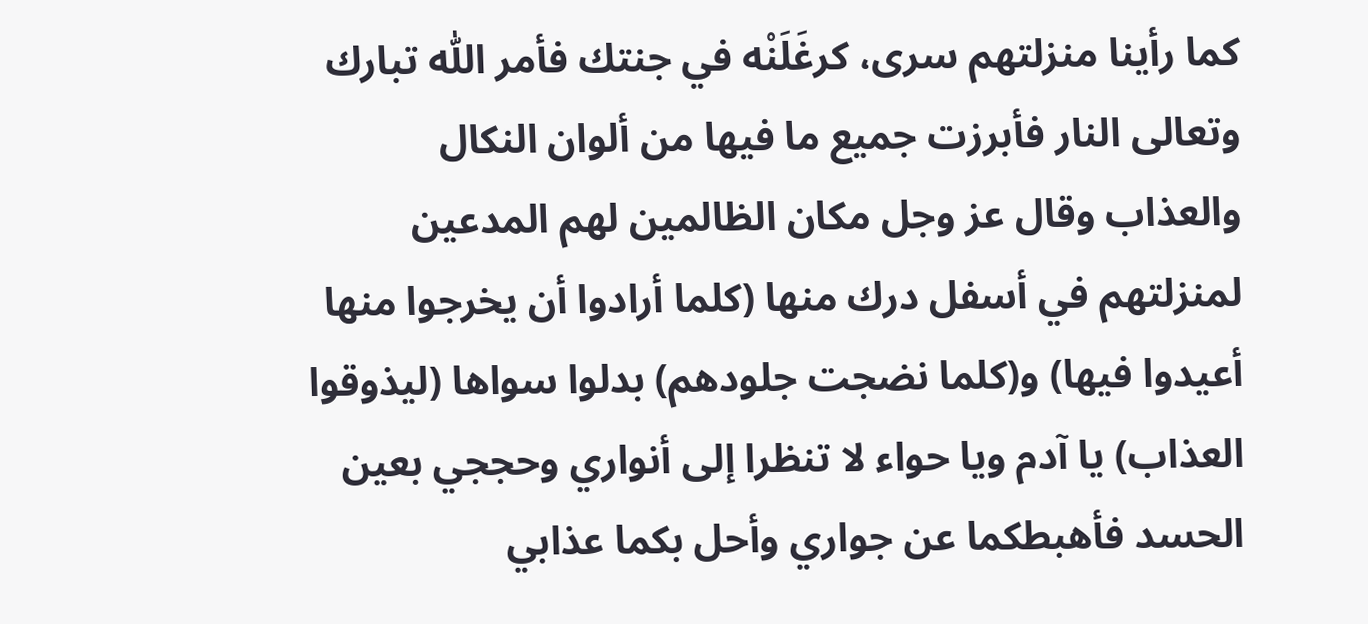كما رأينا منزلتهم سرى، كرغَلَنْه في جنتك فأمر اللّٰه تبارك وتعالى النار فأبرزت جميع ما فيها من ألوان النكال والعذاب وقال عز وجل مكان الظالمين لهم المدعين لمنزلتهم في أسفل درك منها (كلما أرادوا أن يخرجوا منها أعيدوا فيها) و(كلما نضجت جلودهم) بدلوا سواها (ليذوقوا العذاب) يا آدم ويا حواء لا تنظرا إلى أنواري وحججي بعين الحسد فأهبطكما عن جواري وأحل بكما عذابي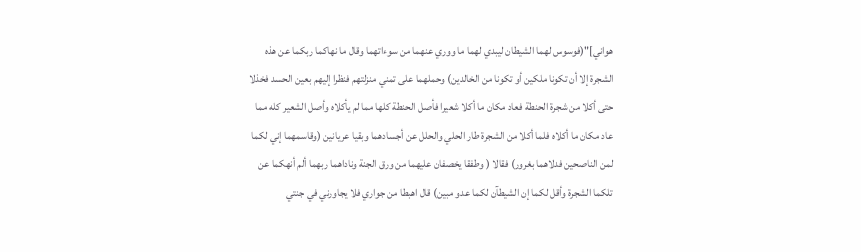هواني]"(فوسوس لهما الشيطان ليبدي لهما ما ووري عنهما من سوءاتهما وقال ما نهاكما ربكما عن هذه الشجرة إلا أن تكونا ملكين أو تكونا من الخالدين) وحملهما على تمني منزلتهم فنظرا إليهم بعين الحسد فخذلا حتى أكلا من شجرة الحنطة فعاد مكان ما أكلا شعيرا فأصل الحنطة كلها مما لم يأكلاه وأصل الشعير كله مما عاد مكان ما أكلاه فلما أكلا من الشجرة طار الحلي والحلل عن أجسادهما وبقيا عريانين (وقاسمهما إني لكما لمن الناصحين فدلاهما بغرور) فقالا ( وطفقا يخصفان عليهما من ورق الجنة وناداهما ربهما ألم أنهكما عن تلكما الشجرة وأقل لكما إن الشيطآن لكما عدو مبين) قال اهبطا من جواري فلا يجاورني في جنتي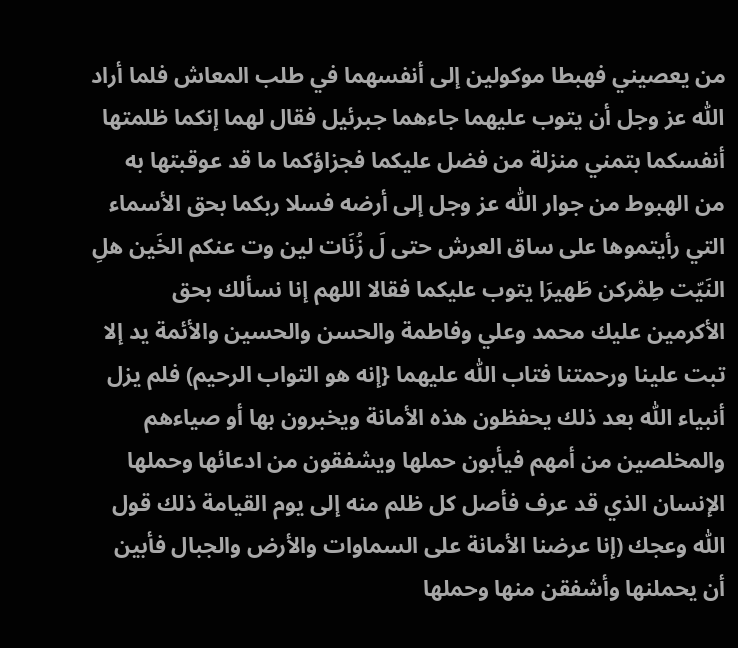من يعصيني فهبطا موكولين إلى أنفسهما في طلب المعاش فلما أراد اللّٰه عز وجل أن يتوب عليهما جاءهما جبرئيل فقال لهما إنكما ظلمتها أنفسكما بتمني منزلة من فضل عليكما فجزاؤكما ما قد عوقبتها به من الهبوط من جوار اللّٰه عز وجل إلى أرضه فسلا ربكما بحق الأسماء التي رأيتموها على ساق العرش حتى لَ زُنَات لين وت عنكم الخَين هلِ النَيّت طِمْركن طَهيرَا يتوب عليكما فقالا اللهم إنا نسألك بحق الأكرمين عليك محمد وعلي وفاطمة والحسن والحسين والأئمة يد إلا تبت علينا ورحمتنا فتاب اللّٰه عليهما {إنه هو التواب الرحيم) فلم يزل أنبياء اللّٰه بعد ذلك يحفظون هذه الأمانة ويخبرون بها أو صياءهم والمخلصين من أمهم فيأبون حملها ويشفقون من ادعائها وحملها الإنسان الذي قد عرف فأصل كل ظلم منه إلى يوم القيامة ذلك قول اللّٰه وعجك (إنا عرضنا الأمانة على السماوات والأرض والجبال فأبين أن يحملنها وأشفقن منها وحملها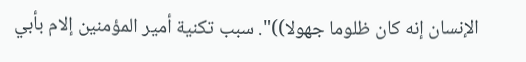الإنسان إنه كان ظلوما جهولا))". سبب تكنية أمير المؤمنين إلام بأبي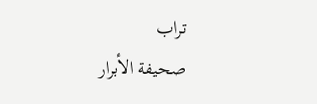تراب
صحيفة الأبرار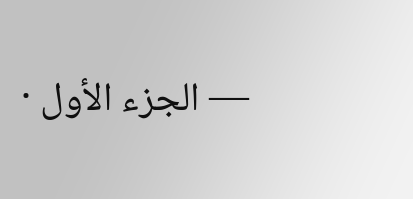— الجزء الأول ·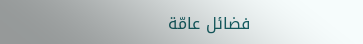فضائل عامّة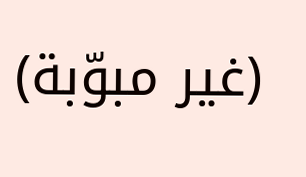(غير مبوّبة)